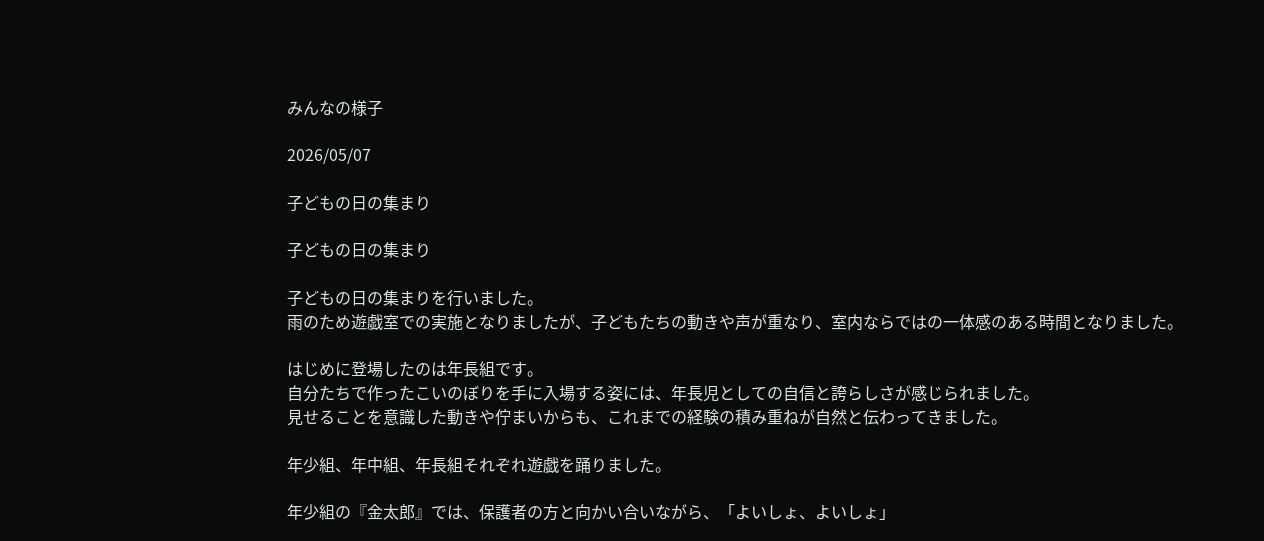みんなの様子

2026/05/07

子どもの日の集まり

子どもの日の集まり

子どもの日の集まりを行いました。
雨のため遊戯室での実施となりましたが、子どもたちの動きや声が重なり、室内ならではの一体感のある時間となりました。

はじめに登場したのは年長組です。
自分たちで作ったこいのぼりを手に入場する姿には、年長児としての自信と誇らしさが感じられました。
見せることを意識した動きや佇まいからも、これまでの経験の積み重ねが自然と伝わってきました。

年少組、年中組、年長組それぞれ遊戯を踊りました。

年少組の『金太郎』では、保護者の方と向かい合いながら、「よいしょ、よいしょ」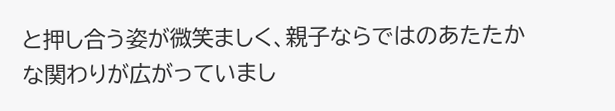と押し合う姿が微笑ましく、親子ならではのあたたかな関わりが広がっていまし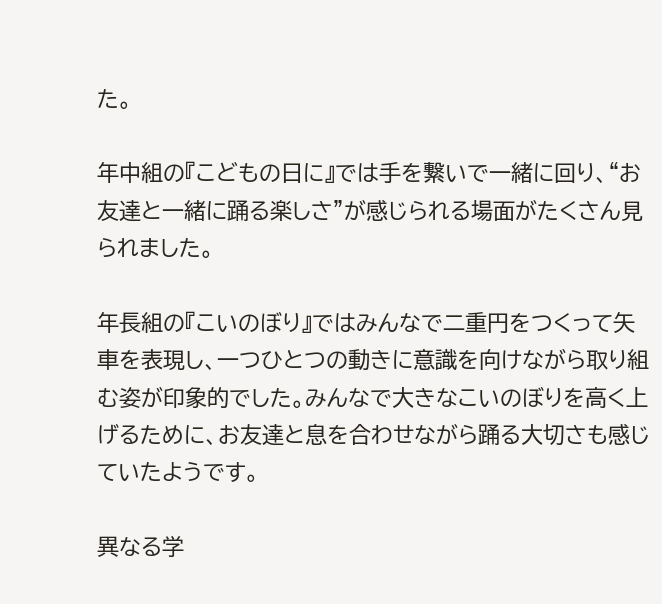た。

年中組の『こどもの日に』では手を繋いで一緒に回り、“お友達と一緒に踊る楽しさ”が感じられる場面がたくさん見られました。

年長組の『こいのぼり』ではみんなで二重円をつくって矢車を表現し、一つひとつの動きに意識を向けながら取り組む姿が印象的でした。みんなで大きなこいのぼりを高く上げるために、お友達と息を合わせながら踊る大切さも感じていたようです。

異なる学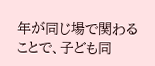年が同じ場で関わることで、子ども同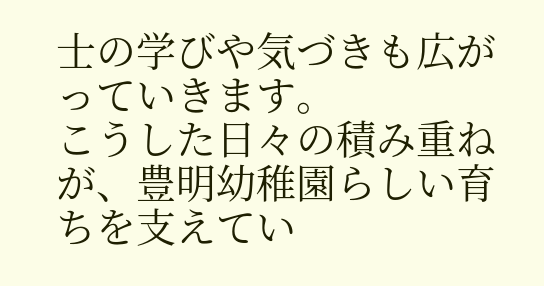士の学びや気づきも広がっていきます。
こうした日々の積み重ねが、豊明幼稚園らしい育ちを支えてい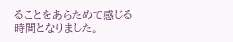ることをあらためて感じる時間となりました。